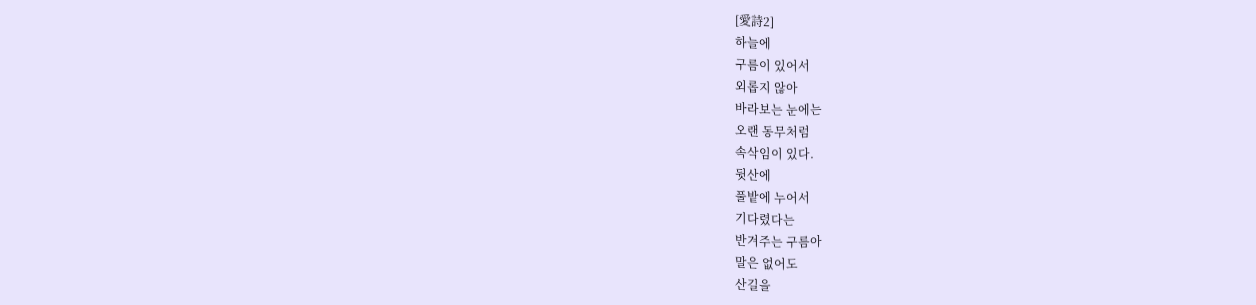[愛詩2]
하늘에
구름이 있어서
외롭지 않아
바라보는 눈에는
오랜 동무처럼
속삭임이 있다.
뒷산에
풀밭에 누어서
기다렸다는
반겨주는 구름아
말은 없어도
산길을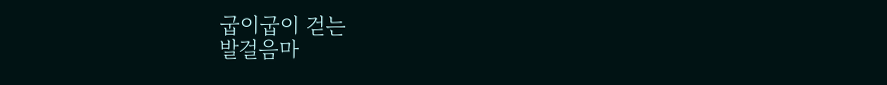굽이굽이 걷는
발걸음마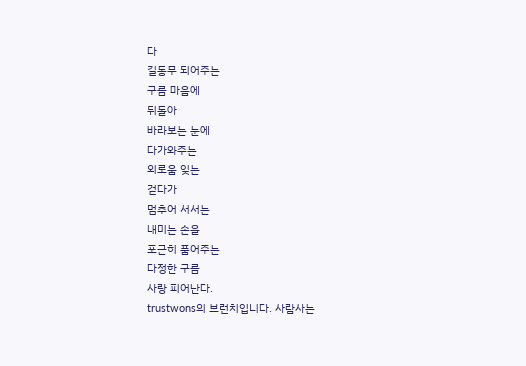다
길동무 되어주는
구름 마음에
뒤돌아
바라보는 눈에
다가와주는
외로움 잊는
걷다가
멈추어 서서는
내미는 손을
포근히 품어주는
다정한 구름
사랑 피어난다.
trustwons의 브런치입니다. 사람사는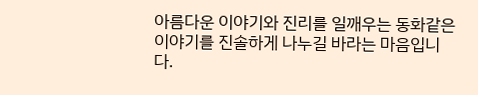아름다운 이야기와 진리를 일깨우는 동화같은 이야기를 진솔하게 나누길 바라는 마음입니다.